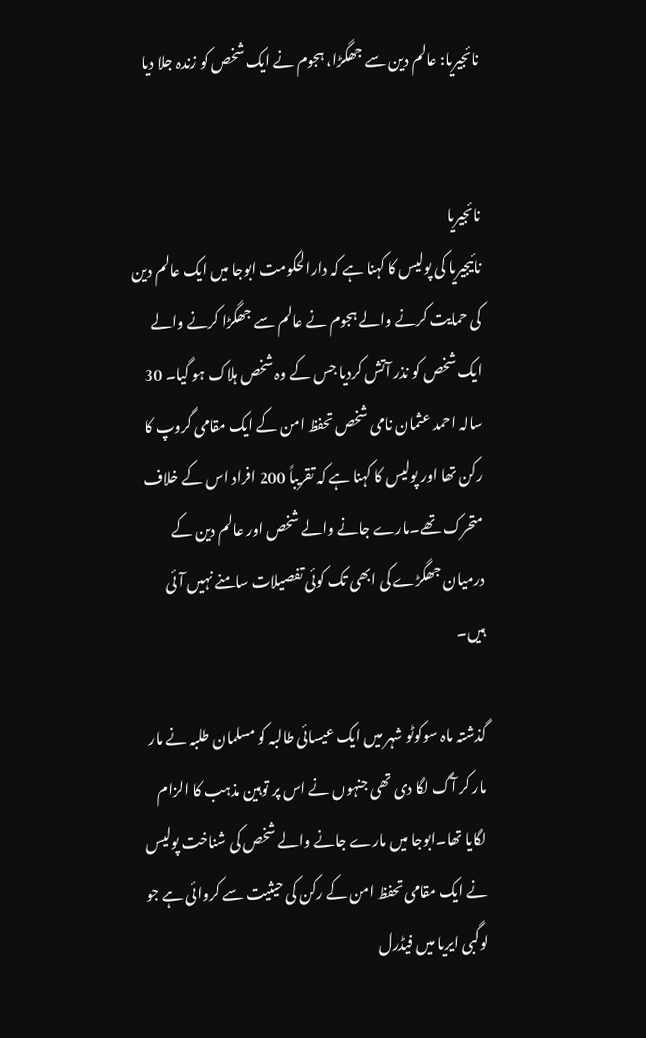نائجیریا: عالم دین سے جھگڑا، ہجوم نے ایک شخص کو زندہ جلا دیا


نائجیریا
نائیجیریا کی پولیس کا کہنا ہے کہ دارالحکومت ابوجا میں ایک عالم دین کی حمایت کرنے والے ہجوم نے عالم سے جھگڑا کرنے والے ایک شخص کو نذر آتش کردیا جس کے وہ شخص ہلاک ہو گیا۔ 30 سالہ احمد عثمان نامی شخص تحفظ امن کے ایک مقامی گروپ کا رکن تھا اور پولیس کا کہنا ہے کہ تقریباً 200 افراد اس کے خلاف متحرک تھے۔مارے جانے والے شخص اور عالم دین کے درمیان جھگڑے کی ابھی تک کوئی تفصیلات سامنے نہیں آئی ہیں۔

گذشتہ ماہ سوکوٹو شہر میں ایک عیسائی طالبہ کو مسلمان طلبہ نے مار مار کر آگ لگا دی تھی جنہوں نے اس پر توہین مذہب کا الزام لگایا تھا۔ابوجا میں مارے جانے والے شخص کی شناخت پولیس نے ایک مقامی تحفظ امن کے رکن کی حیثیت سے کروائی ہے جو لوگبی ایریا میں فیڈرل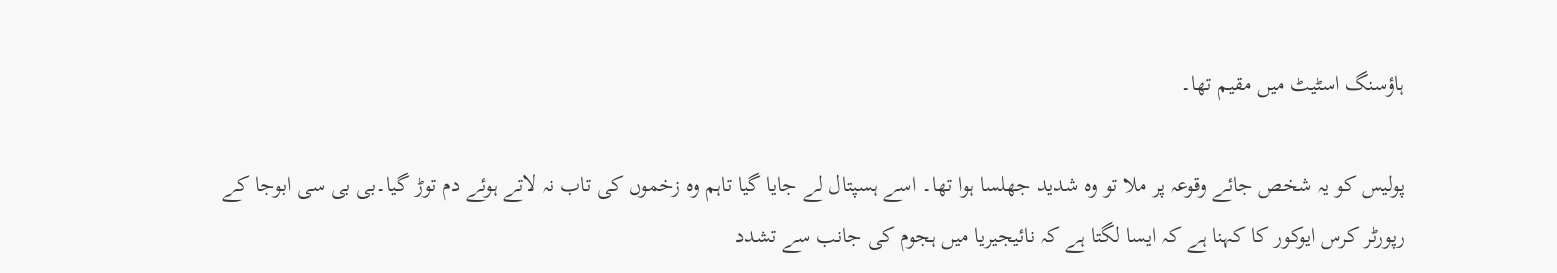ہاؤسنگ اسٹیٹ میں مقیم تھا۔

پولیس کو یہ شخص جائے وقوعہ پر ملا تو وہ شدید جھلسا ہوا تھا۔ اسے ہسپتال لے جایا گیا تاہم وہ زخموں کی تاب نہ لاتے ہوئے دم توڑ گیا۔بی بی سی ابوجا کے رپورٹر کرس ایوکور کا کہنا ہے کہ ایسا لگتا ہے کہ نائیجیریا میں ہجوم کی جانب سے تشدد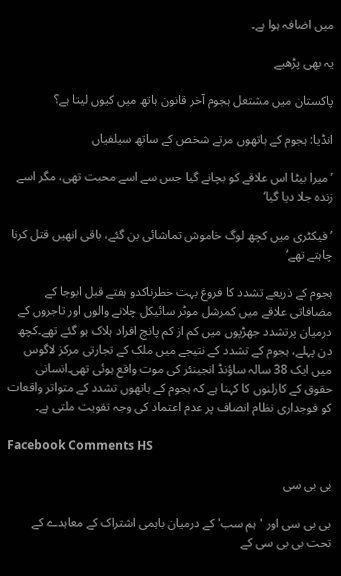میں اضافہ ہوا ہے۔

یہ بھی پڑھیے

پاکستان میں مشتعل ہجوم آخر قانون ہاتھ میں کیوں لیتا ہے؟

انڈیا: ہجوم کے ہاتھوں مرتے شخص کے ساتھ سیلفیاں

’میرا بیٹا اس علاقے کو بچانے گیا جس سے اسے محبت تھی، مگر اسے زندہ جلا دیا گیا‘

’فیکٹری میں کچھ لوگ خاموش تماشائی بن گئے، باقی انھیں قتل کرنا چاہتے تھے‘

ہجوم کے ذریعے تشدد کا فروغ بہت خطرناکدو ہفتے قبل ابوجا کے مضافاتی علاقے میں کمرشل موٹر سائیکل چلانے والوں اور تاجروں کے درمیان پرتشدد جھڑپوں میں کم از کم پانچ افراد ہلاک ہو گئے تھے۔کچھ دن پہلے، ہجوم کے تشدد کے نتیجے میں ملک کے تجارتی مرکز لاگوس میں ایک 38 سالہ ساؤنڈ انجینئر کی موت واقع ہوئی تھی۔انسانی حقوق کے کارلنوں کا کہنا ہے کہ ہجوم کے ہاتھوں تشدد کے متواتر واقعات کو فوجداری نظام انصاف پر عدم اعتماد کی وجہ تقویت ملتی ہے۔

Facebook Comments HS

بی بی سی

بی بی سی اور 'ہم سب' کے درمیان باہمی اشتراک کے معاہدے کے تحت بی بی سی کے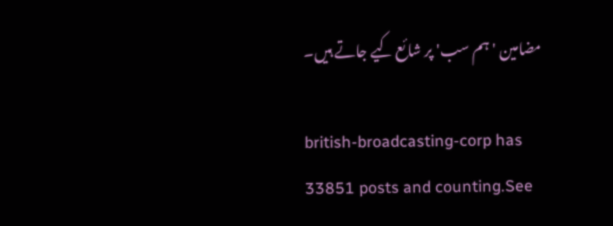مضامین 'ہم سب' پر شائع کیے جاتے ہیں۔

british-broadcasting-corp has 33851 posts and counting.See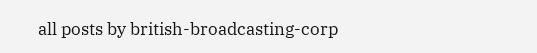all posts by british-broadcasting-corp